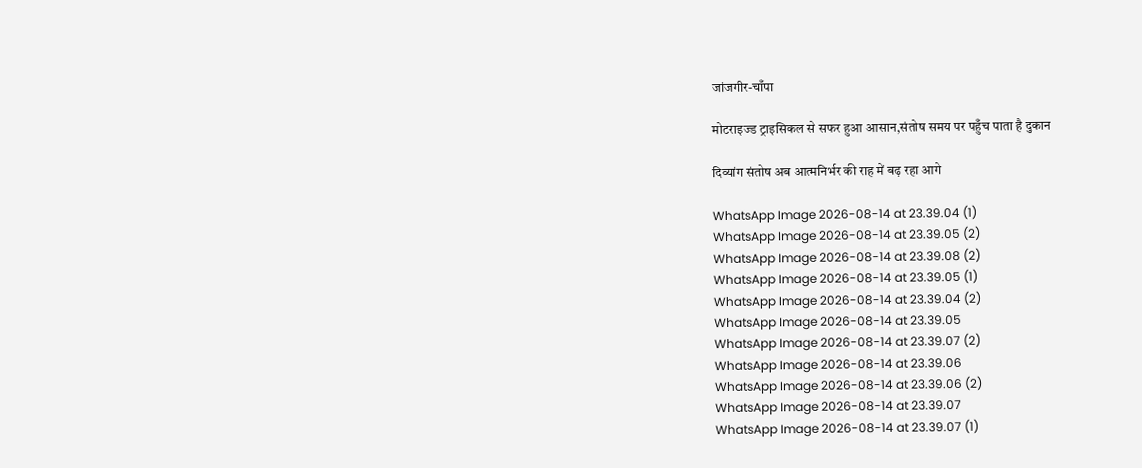जांजगीर-चाँपा

मोटराइज्ड ट्राइसिकल से सफर हुआ आसान,संतोष समय पर पहुँच पाता है दुकान

दिव्यांग संतोष अब आत्मनिर्भर की राह में बढ़ रहा आगे

WhatsApp Image 2026-08-14 at 23.39.04 (1)
WhatsApp Image 2026-08-14 at 23.39.05 (2)
WhatsApp Image 2026-08-14 at 23.39.08 (2)
WhatsApp Image 2026-08-14 at 23.39.05 (1)
WhatsApp Image 2026-08-14 at 23.39.04 (2)
WhatsApp Image 2026-08-14 at 23.39.05
WhatsApp Image 2026-08-14 at 23.39.07 (2)
WhatsApp Image 2026-08-14 at 23.39.06
WhatsApp Image 2026-08-14 at 23.39.06 (2)
WhatsApp Image 2026-08-14 at 23.39.07
WhatsApp Image 2026-08-14 at 23.39.07 (1)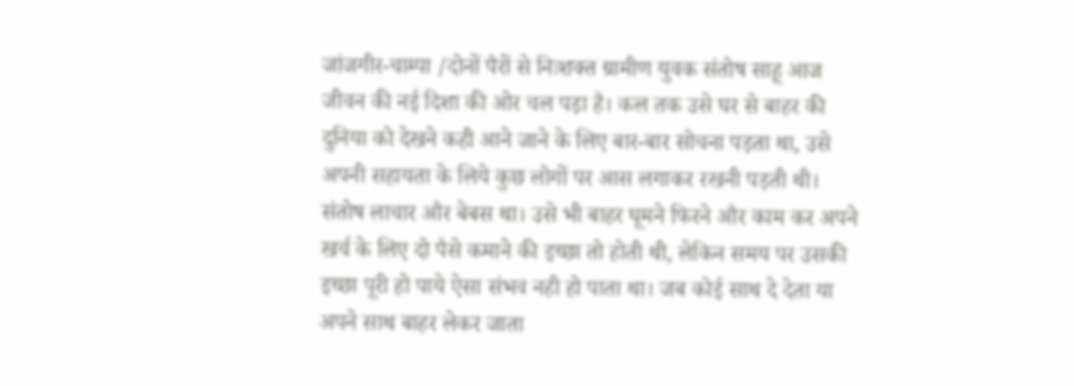जांजगीर-चाम्पा /दोनों पैरों से निःशक्त ग्रामीण युवक संतोष साहू आज जीवन की नई दिशा की ओर चल पड़ा है। कल तक उसे घर से बाहर की दुनिया को देखने कही आने जाने के लिए बार-बार सोचना पड़ता था, उसे अपनी सहायता के लिये कुछ लोगों पर आस लगाकर रखनी पड़ती थी। संतोष लाचार और बेबस था। उसे भी बाहर घूमने फिरने और काम कर अपने खर्च के लिए दो पैसे कमाने की इच्छा तो होती थी, लेकिन समय पर उसकी इच्छा पूरी हो पाये ऐसा संभव नही हो पाता था। जब कोई साथ दे देता या अपने साथ बाहर लेकर जाता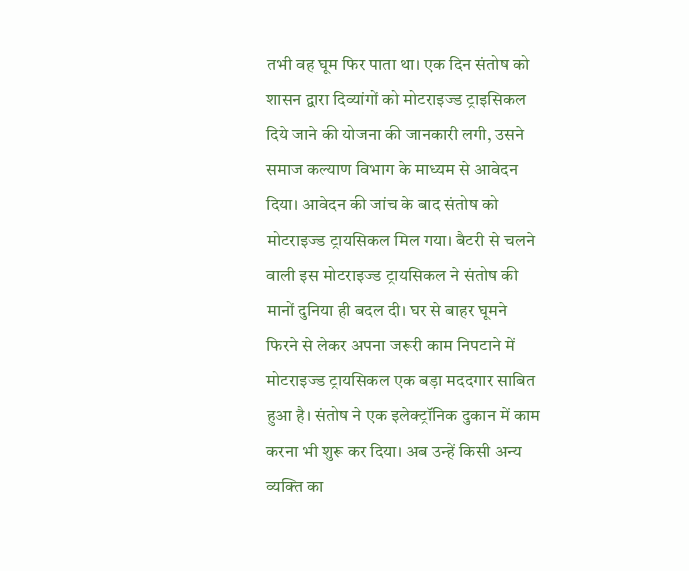तभी वह घूम फिर पाता था। एक दिन संतोष को शासन द्वारा दिव्यांगों को मोटराइज्ड ट्राइसिकल दिये जाने की योजना की जानकारी लगी, उसने समाज कल्याण विभाग के माध्यम से आवेदन दिया। आवेदन की जांच के बाद संतोष को मोटराइज्ड ट्रायसिकल मिल गया। बैटरी से चलने वाली इस मोटराइज्ड ट्रायसिकल ने संतोष की मानों दुनिया ही बदल दी। घर से बाहर घूमने फिरने से लेकर अपना जरूरी काम निपटाने में मोटराइज्ड ट्रायसिकल एक बड़ा मददगार साबित हुआ है। संतोष ने एक इलेक्ट्रॉनिक दुकान में काम करना भी शुरू कर दिया। अब उन्हें किसी अन्य व्यक्ति का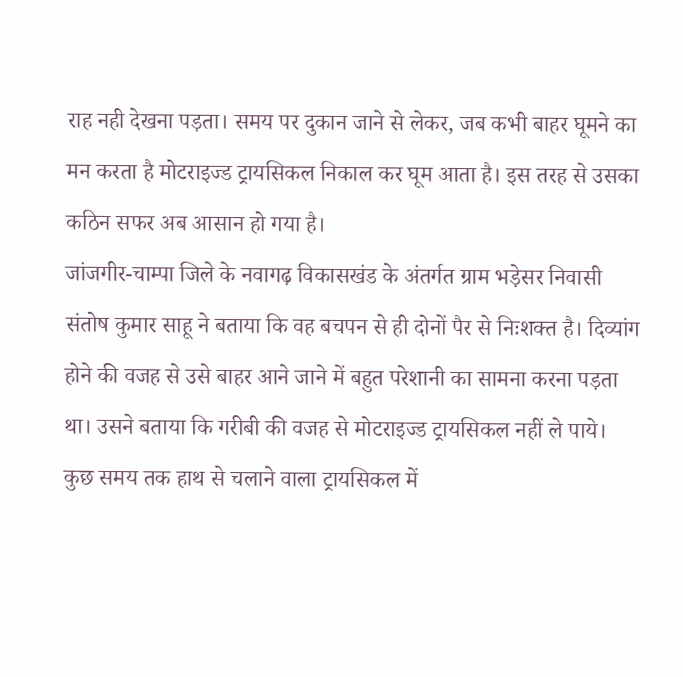राह नही देखना पड़ता। समय पर दुकान जाने से लेकर, जब कभी बाहर घूमने का मन करता है मोटराइज्ड ट्रायसिकल निकाल कर घूम आता है। इस तरह से उसका कठिन सफर अब आसान हो गया है।
जांजगीर-चाम्पा जिले के नवागढ़ विकासखंड के अंतर्गत ग्राम भड़ेसर निवासी संतोष कुमार साहू ने बताया कि वह बचपन से ही दोनों पैर से निःशक्त है। दिव्यांग होने की वजह से उसे बाहर आने जाने में बहुत परेशानी का सामना करना पड़ता था। उसने बताया कि गरीबी की वजह से मोटराइज्ड ट्रायसिकल नहीं ले पाये। कुछ समय तक हाथ से चलाने वाला ट्रायसिकल में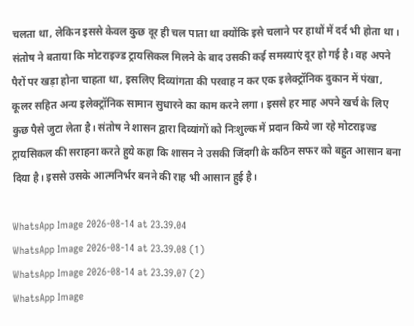चलता था, लेकिन इससे केवल कुछ दूर ही चल पाता था क्योंकि इसे चलाने पर हाथों में दर्द भी होता था। संतोष ने बताया कि मोटराइज्ड ट्रायसिकल मिलने के बाद उसकी कई समस्याएं दूर हो गई है। वह अपने पैरों पर खड़ा होना चाहता था, इसलिए दिव्यांगता की परवाह न कर एक इलेक्ट्रॉनिक दुकान में पंखा, कूलर सहित अन्य इलेक्ट्रॉनिक सामान सुधारने का काम करने लगा। इससे हर माह अपने खर्च के लिए कुछ पैसे जुटा लेता है। संतोष ने शासन द्वारा दिव्यांगों को निःशुल्क में प्रदान किये जा रहे मोटराइज्ड ट्रायसिकल की सराहना करते हुये कहा कि शासन ने उसकी जिंदगी के कठिन सफर को बहुत आसान बना दिया है। इससे उसके आत्मनिर्भर बनने की राह भी आसान हुई है।

WhatsApp Image 2026-08-14 at 23.39.04
WhatsApp Image 2026-08-14 at 23.39.08 (1)
WhatsApp Image 2026-08-14 at 23.39.07 (2)
WhatsApp Image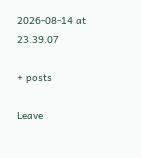2026-08-14 at 23.39.07

+ posts

Leave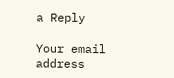a Reply

Your email address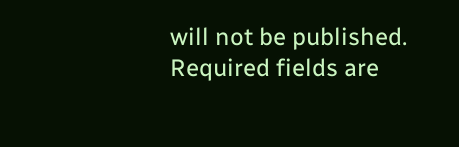will not be published. Required fields are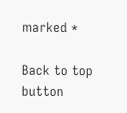marked *

Back to top button